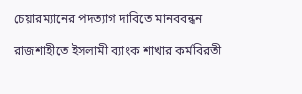চেয়ারম্যানের পদত্যাগ দাবিতে মানববন্ধন

রাজশাহীতে ইসলামী ব্যাংক শাখার কর্মবিরতী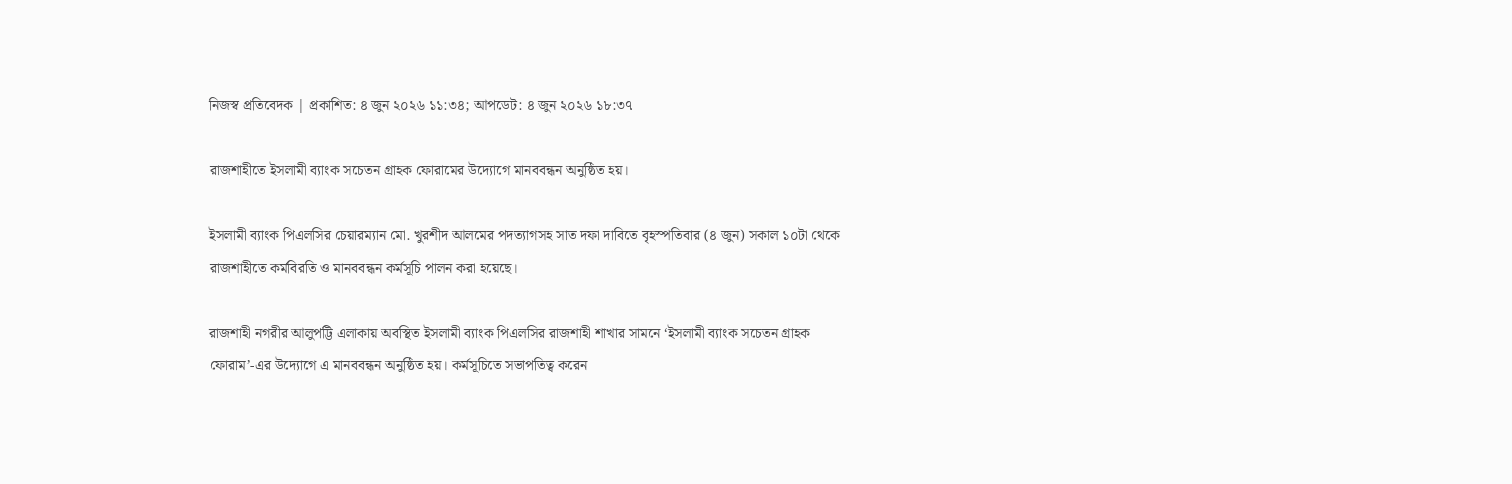নিজস্ব প্রতিবেদক | প্রকাশিত: ৪ জুন ২০২৬ ১১:৩৪; আপডেট: ৪ জুন ২০২৬ ১৮:৩৭

রাজশাহীতে ইসলামী ব্যাংক সচেতন গ্রাহক ফোরামের উদ্যোগে মানববন্ধন অনুষ্ঠিত হয়।

ইসলামী ব্যাংক পিএলসির চেয়ারম্যান মো. খুরশীদ আলমের পদত্যাগসহ সাত দফা দাবিতে বৃহস্পতিবার (৪ জুন) সকাল ১০টা থেকে রাজশাহীতে কর্মবিরতি ও মানববন্ধন কর্মসূচি পালন করা হয়েছে।

রাজশাহী নগরীর আলুপট্টি এলাকায় অবস্থিত ইসলামী ব্যাংক পিএলসির রাজশাহী শাখার সামনে ‘ইসলামী ব্যাংক সচেতন গ্রাহক ফোরাম’-এর উদ্যোগে এ মানববন্ধন অনুষ্ঠিত হয়। কর্মসূচিতে সভাপতিত্ব করেন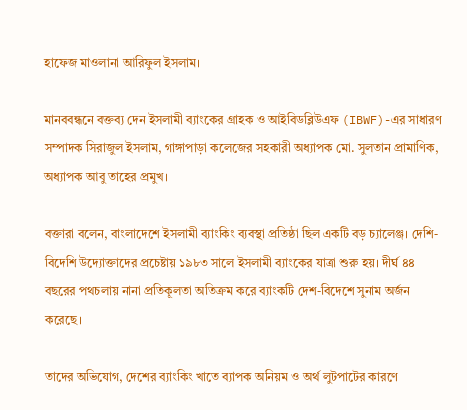হাফেজ মাওলানা আরিফুল ইসলাম।

মানববন্ধনে বক্তব্য দেন ইসলামী ব্যাংকের গ্রাহক ও আইবিডব্লিউএফ (IBWF)-এর সাধারণ সম্পাদক সিরাজুল ইসলাম, গাঙ্গাপাড়া কলেজের সহকারী অধ্যাপক মো. সুলতান প্রামাণিক, অধ্যাপক আবু তাহের প্রমুখ।

বক্তারা বলেন, বাংলাদেশে ইসলামী ব্যাংকিং ব্যবস্থা প্রতিষ্ঠা ছিল একটি বড় চ্যালেঞ্জ। দেশি-বিদেশি উদ্যোক্তাদের প্রচেষ্টায় ১৯৮৩ সালে ইসলামী ব্যাংকের যাত্রা শুরু হয়। দীর্ঘ ৪৪ বছরের পথচলায় নানা প্রতিকূলতা অতিক্রম করে ব্যাংকটি দেশ-বিদেশে সুনাম অর্জন করেছে।

তাদের অভিযোগ, দেশের ব্যাংকিং খাতে ব্যাপক অনিয়ম ও অর্থ লুটপাটের কারণে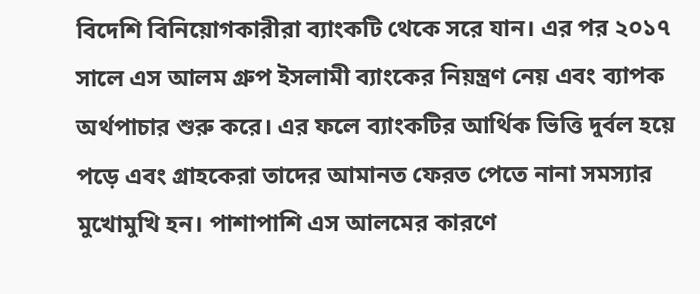বিদেশি বিনিয়োগকারীরা ব্যাংকটি থেকে সরে যান। এর পর ২০১৭ সালে এস আলম গ্রুপ ইসলামী ব্যাংকের নিয়ন্ত্রণ নেয় এবং ব্যাপক অর্থপাচার শুরু করে। এর ফলে ব্যাংকটির আর্থিক ভিত্তি দুর্বল হয়ে পড়ে এবং গ্রাহকেরা তাদের আমানত ফেরত পেতে নানা সমস্যার মুখোমুখি হন। পাশাপাশি এস আলমের কারণে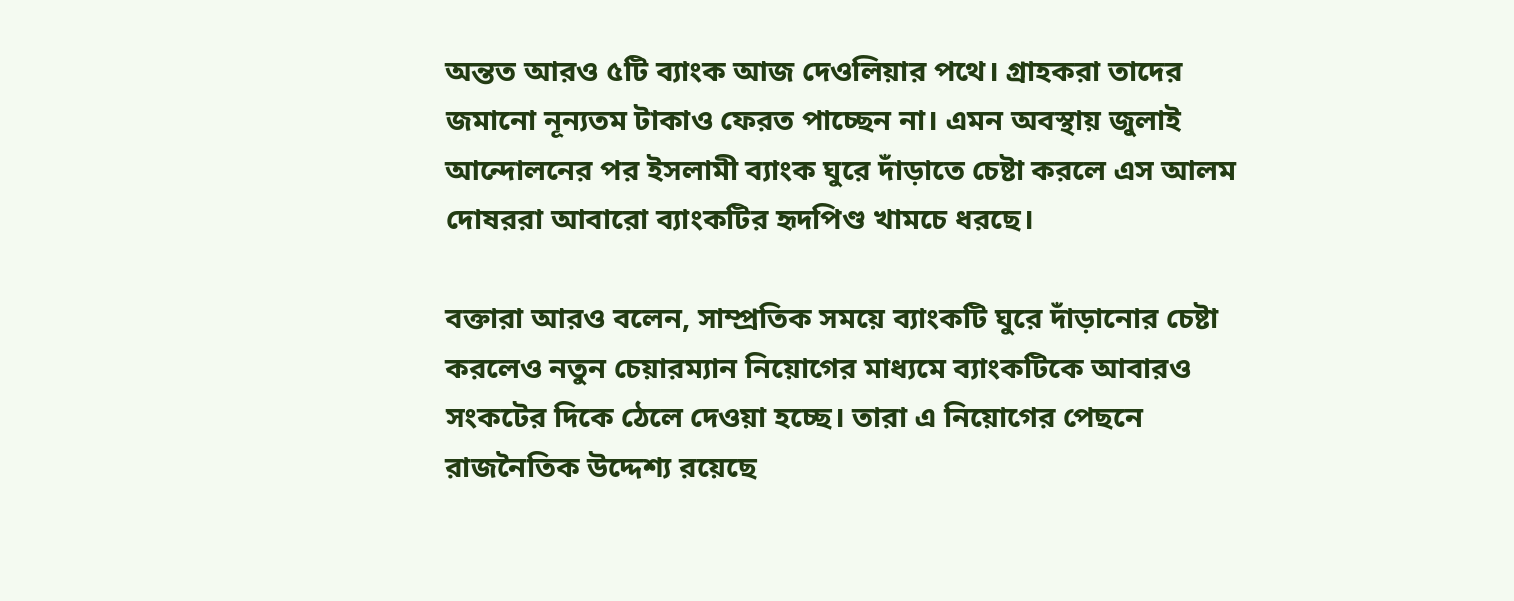অন্তত আরও ৫টি ব্যাংক আজ দেওলিয়ার পথে। গ্রাহকরা তাদের জমানো নূন্যতম টাকাও ফেরত পাচ্ছেন না। এমন অবস্থায় জুলাই আন্দোলনের পর ইসলামী ব্যাংক ঘুরে দাঁড়াতে চেষ্টা করলে এস আলম দোষররা আবারো ব্যাংকটির হৃদপিণ্ড খামচে ধরছে।

বক্তারা আরও বলেন, সাম্প্রতিক সময়ে ব্যাংকটি ঘুরে দাঁড়ানোর চেষ্টা করলেও নতুন চেয়ারম্যান নিয়োগের মাধ্যমে ব্যাংকটিকে আবারও সংকটের দিকে ঠেলে দেওয়া হচ্ছে। তারা এ নিয়োগের পেছনে রাজনৈতিক উদ্দেশ্য রয়েছে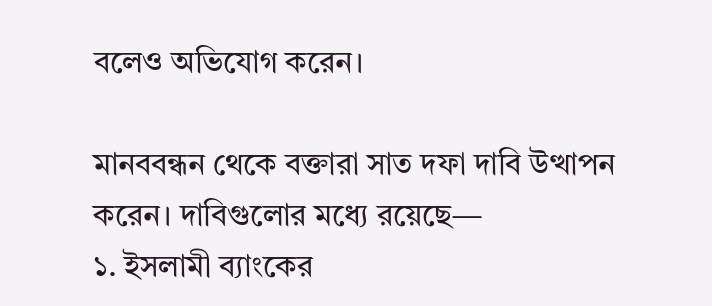বলেও অভিযোগ করেন।

মানববন্ধন থেকে বক্তারা সাত দফা দাবি উত্থাপন করেন। দাবিগুলোর মধ্যে রয়েছে—
১. ইসলামী ব্যাংকের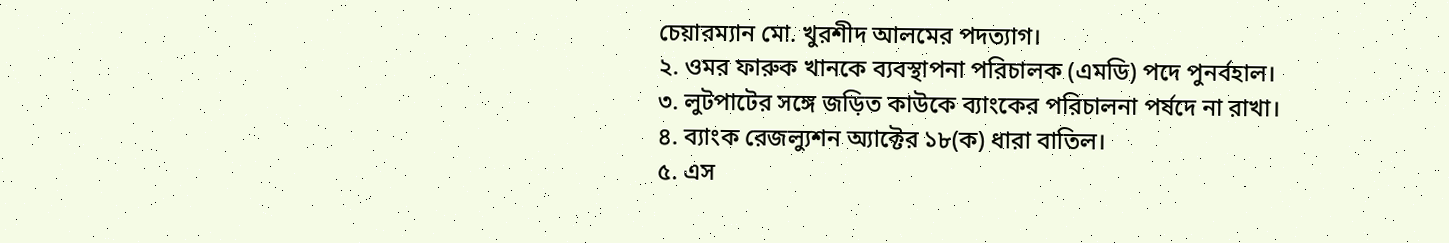চেয়ারম্যান মো. খুরশীদ আলমের পদত্যাগ।
২. ওমর ফারুক খানকে ব্যবস্থাপনা পরিচালক (এমডি) পদে পুনর্বহাল।
৩. লুটপাটের সঙ্গে জড়িত কাউকে ব্যাংকের পরিচালনা পর্ষদে না রাখা।
৪. ব্যাংক রেজল্যুশন অ্যাক্টের ১৮(ক) ধারা বাতিল।
৫. এস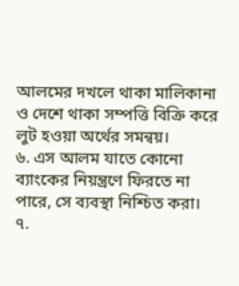আলমের দখলে থাকা মালিকানা ও দেশে থাকা সম্পত্তি বিক্রি করে লুট হওয়া অর্থের সমন্বয়।
৬. এস আলম যাতে কোনো ব্যাংকের নিয়ন্ত্রণে ফিরতে না পারে, সে ব্যবস্থা নিশ্চিত করা।
৭.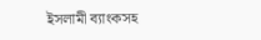ইসলামী ব্যাংকসহ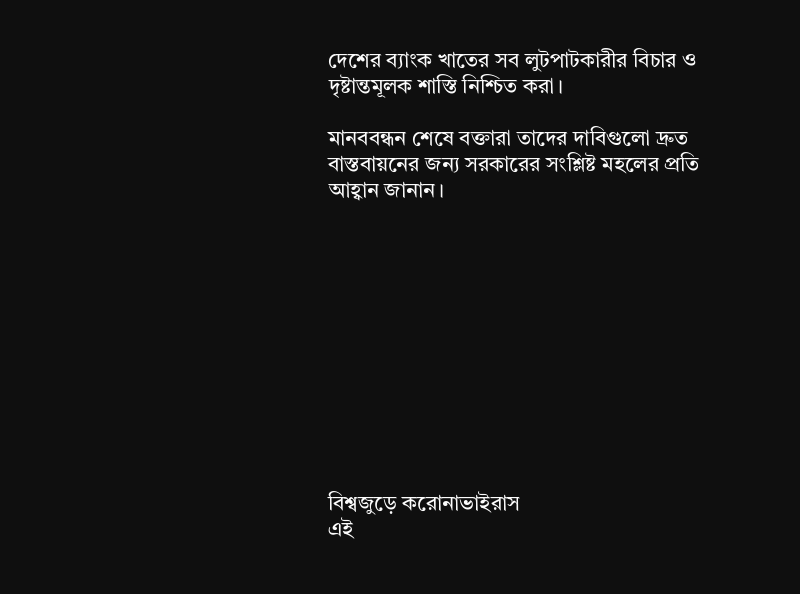দেশের ব্যাংক খাতের সব লুটপাটকারীর বিচার ও দৃষ্টান্তমূলক শাস্তি নিশ্চিত করা।

মানববন্ধন শেষে বক্তারা তাদের দাবিগুলো দ্রুত বাস্তবায়নের জন্য সরকারের সংশ্লিষ্ট মহলের প্রতি আহ্বান জানান।











বিশ্বজুড়ে করোনাভাইরাস
এই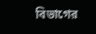বিভাগের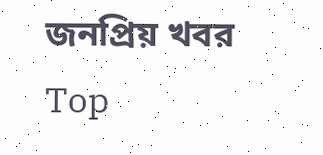জনপ্রিয় খবর
Top